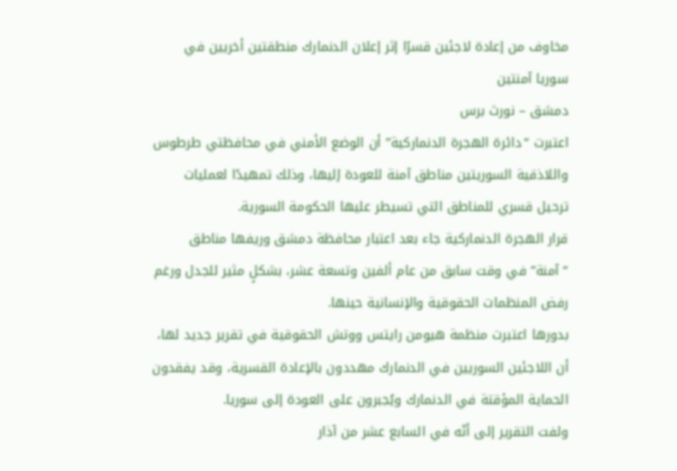مخاوف من إعادة لاجئين قسرًا إثر إعلان الدنمارك منطقتين أخريين في سوريا آمنتين
دمشق – نورث برس
اعتبرت “دائرة الهجرة الدنماركية” أن الوضع الأمني في محافظتي طرطوس واللاذقية السوريتين مناطق آمنة للعودة إليها، وذلك تمهيدًا لعمليات ترحيل قسري للمناطق التي تسيطر عليها الحكومة السورية.
قرار الهجرة الدنماركية جاء بعد اعتبار محافظة دمشق وريفها مناطق “آمنة” في وقت سابق من عام ألفين وتسعة عشر، بشكلٍ مثير للجدل ورغم رفض المنظمات الحقوقية والإنسانية حينها.
بدورها اعتبرت منظمة هيومن رايتس ووتش الحقوقية في تقرير جديد لها، أن اللاجئين السوريين في الدنمارك مهددون بالإعادة القسرية، وقد يفقدون الحماية المؤقتة في الدنمارك ويُجبرون على العودة إلى سوريا.
ولفت التقرير إلى أنّه في السابع عشر من آذار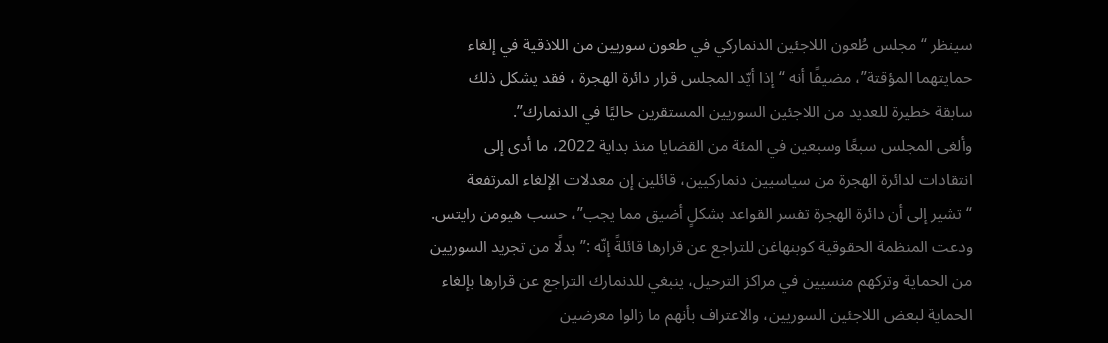سينظر “مجلس طُعون اللاجئين الدنماركي في طعون سوريين من اللاذقية في إلغاء حمايتهما المؤقتة”، مضيفًا أنه “إذا أيّد المجلس قرار دائرة الهجرة ، فقد يشكل ذلك سابقة خطيرة للعديد من اللاجئين السوريين المستقرين حاليًا في الدنمارك”.
وألغى المجلس سبعًا وسبعين في المئة من القضايا منذ بداية 2022، ما أدى إلى انتقادات لدائرة الهجرة من سياسيين دنماركيين، قائلين إن معدلات الإلغاء المرتفعة “تشير إلى أن دائرة الهجرة تفسر القواعد بشكلٍ أضيق مما يجب”، حسب هيومن رايتس.
ودعت المنظمة الحقوقية كوبنهاغن للتراجع عن قرارها قائلةً إنّه :”بدلًا من تجريد السوريين من الحماية وتركهم منسيين في مراكز الترحيل، ينبغي للدنمارك التراجع عن قرارها بإلغاء الحماية لبعض اللاجئين السوريين، والاعتراف بأنهم ما زالوا معرضين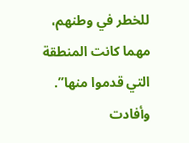للخطر في وطنهم، مهما كانت المنطقة التي قدموا منها”.
وأفادت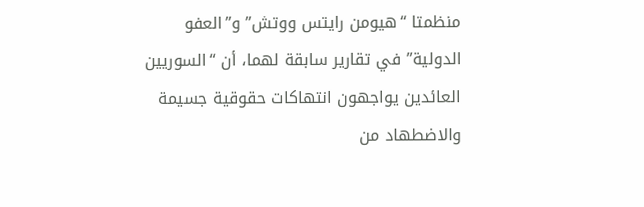منظمتا “هيومن رايتس ووتش” و”العفو الدولية” في تقارير سابقة لهما، أن “السوريين العائدين يواجهون انتهاكات حقوقية جسيمة والاضطهاد من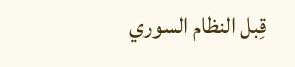قِبل النظام السوري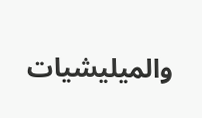والميليشيات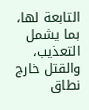التابعة لها، بما يشمل التعذيب، والقتل خارج نطاق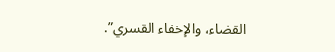القضاء، والإخفاء القسري”.